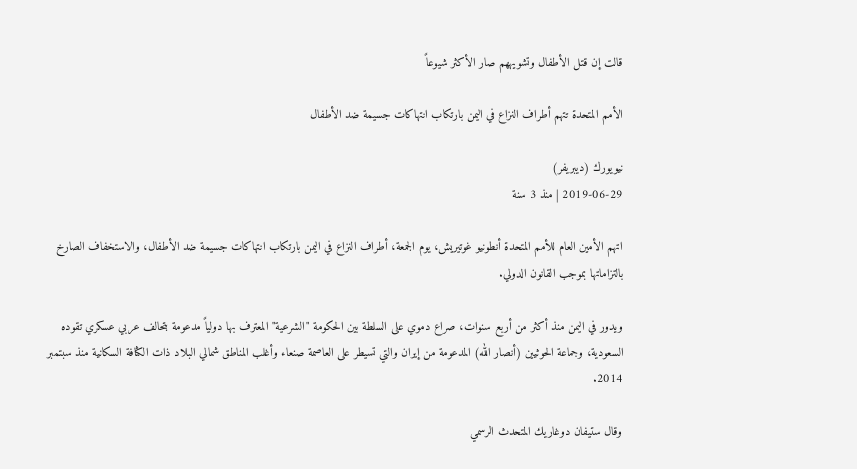قالت إن قتل الأطفال وتشويههم صار الأكثر شيوعاً

الأمم المتحدة تتهم أطراف النزاع في اليمن بارتكاب انتهاكات جسيمة ضد الأطفال

نيويورك (ديبريفر)
2019-06-29 | منذ 3 سنة

اتهم الأمين العام للأمم المتحدة أنطونيو غوتيريش، يوم الجمعة، أطراف النزاع في اليمن بارتكاب انتهاكات جسيمة ضد الأطفال، والاستخفاف الصارخ بالتزاماتها بموجب القانون الدولي.

ويدور في اليمن منذ أكثر من أربع سنوات، صراع دموي على السلطة بين الحكومة "الشرعية" المعترف بها دولياً مدعومة بتحالف عربي عسكري تقوده السعودية، وجماعة الحوثيين (أنصار الله) المدعومة من إيران والتي تسيطر على العاصمة صنعاء وأغلب المناطق شمالي البلاد ذات الكثافة السكانية منذ سبتمبر 2014.

وقال ستيفان دوغاريك المتحدث الرسمي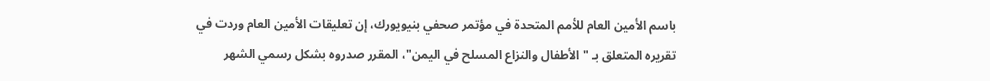باسم الأمين العام للأمم المتحدة في مؤتمر صحفي بنيويورك، إن تعليقات الأمين العام وردت في تقريره المتعلق بـ "الأطفال والنزاع المسلح في اليمن"، المقرر صدروه بشكل رسمي الشهر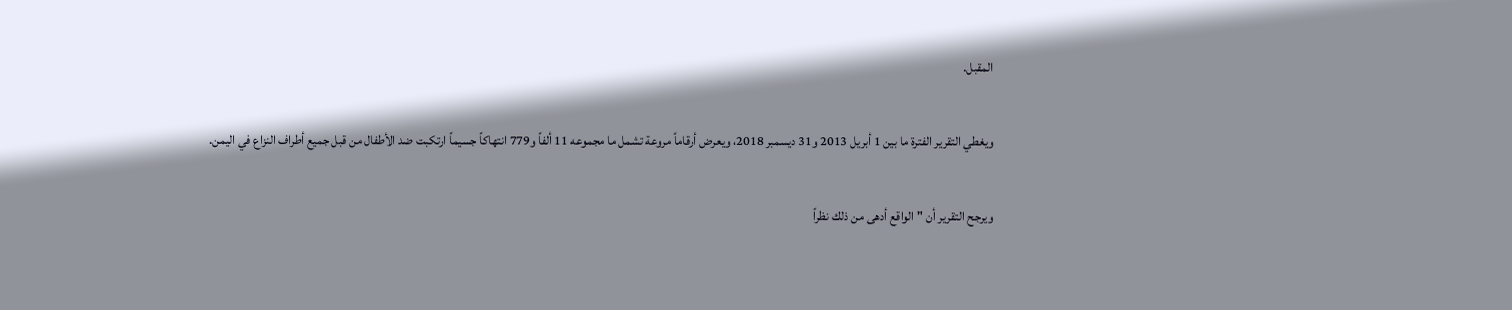المقبل.

ويغطي التقرير الفترة ما بين 1 أبريل 2013 و31 ديسمبر 2018، ويعرض أرقاماً مروعة تشمل ما مجموعه 11 ألفاً و779 انتهاكاً جسيماً ارتكبت ضد الأطفال من قبل جميع أطراف النزاع في اليمن.

ويرجح التقرير أن "الواقع أدهى من ذلك نظراً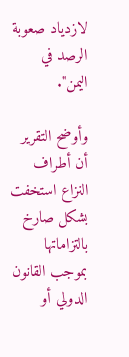لازدياد صعوبة الرصد في اليمن".

وأوضح التقرير أن أطراف النزاع استخفت بشكل صارخ بالتزاماتها بموجب القانون الدولي أو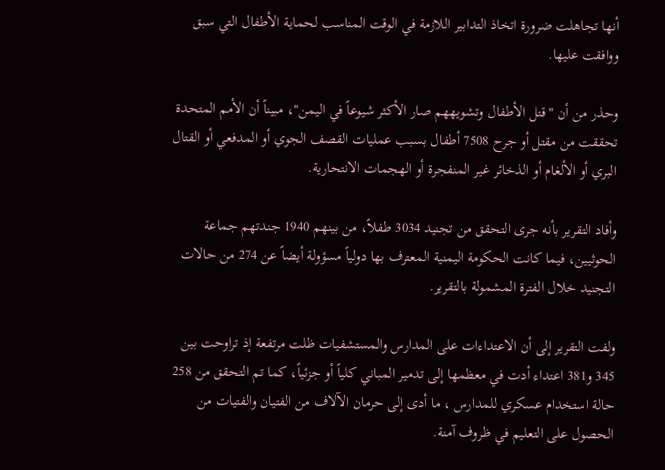أنها تجاهلت ضرورة اتخاذ التدابير اللازمة في الوقت المناسب لحماية الأطفال التي سبق ووافقت عليها.

وحذر من أن "قتل الأطفال وتشويههم صار الأكثر شيوعاً في اليمن"، مبيناً أن الأمم المتحدة تحققت من مقتل أو جرح 7508 أطفال بسبب عمليات القصف الجوي أو المدفعي أو القتال البري أو الألغام أو الذخائر غير المنفجرة أو الهجمات الانتحارية.

وأفاد التقرير بأنه جرى التحقق من تجنيد 3034 طفلاً، من بينهم 1940 جندتهم جماعة الحوثيين، فيما كانت الحكومة اليمنية المعترف بها دولياً مسؤولة أيضاً عن 274 من حالات التجنيد خلال الفترة المشمولة بالتقرير.

ولفت التقرير إلى أن الاعتداءات على المدارس والمستشفيات ظلت مرتفعة إذ تراوحت بين 345 و381 اعتداء أدت في معظمها إلى تدمير المباني كلياً أو جزئياً، كما تم التحقق من 258 حالة استخدام عسكري للمدارس ، ما أدى إلى حرمان الآلاف من الفتيان والفتيات من الحصول على التعليم في ظروف آمنة.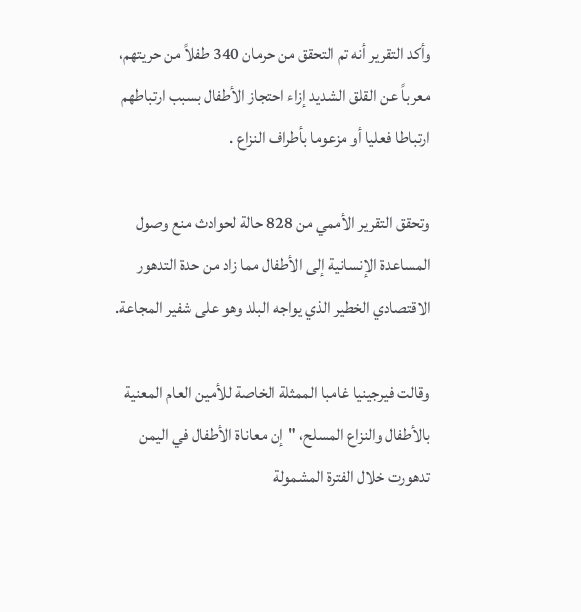وأكد التقرير أنه تم التحقق من حرمان 340 طفلاً من حريتهم، معرباً عن القلق الشديد إزاء احتجاز الأطفال بسبب ارتباطهم ارتباطا فعليا أو مزعوما بأطراف النزاع .

وتحقق التقرير الأممي من 828 حالة لحوادث منع وصول المساعدة الإنسانية إلى الأطفال مما زاد من حدة التدهور الاقتصادي الخطير الذي يواجه البلد وهو على شفير المجاعة.

وقالت فيرجينيا غامبا الممثلة الخاصة للأمين العام المعنية بالأطفال والنزاع المسلح، "إن معاناة الأطفال في اليمن تدهورت خلال الفترة المشمولة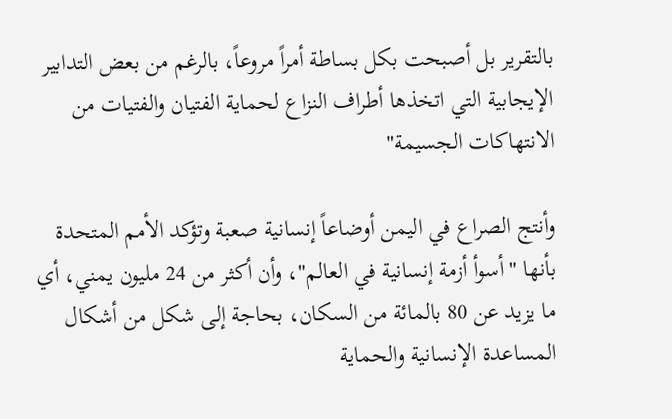بالتقرير بل أصبحت بكل بساطة أمراً مروعاً، بالرغم من بعض التدابير الإيجابية التي اتخذها أطراف النزاع لحماية الفتيان والفتيات من الانتهاكات الجسيمة"

وأنتج الصراع في اليمن أوضاعاً إنسانية صعبة وتؤكد الأمم المتحدة بأنها "أسوأ أزمة إنسانية في العالم"، وأن أكثر من 24 مليون يمني، أي ما يزيد عن 80 بالمائة من السكان، بحاجة إلى شكل من أشكال المساعدة الإنسانية والحماية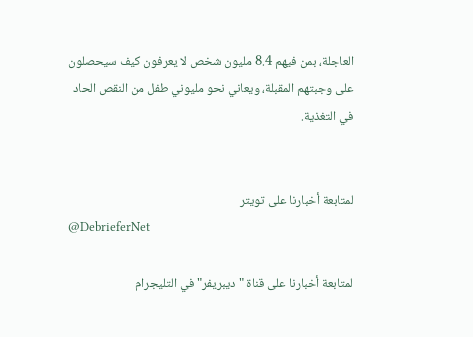العاجلة، بمن فيهم 8.4 مليون شخص لا يعرفون كيف سيحصلون على وجبتهم المقبلة، ويعاني نحو مليوني طفل من النقص الحاد في التغذية.


لمتابعة أخبارنا على تويتر
@DebrieferNet

لمتابعة أخبارنا على قناة "ديبريفر" في التليجرام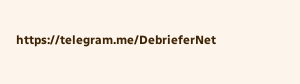https://telegram.me/DebrieferNet